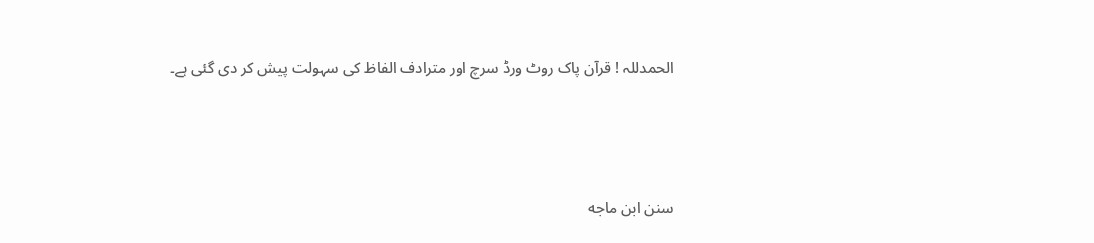الحمدللہ ! قرآن پاک روٹ ورڈ سرچ اور مترادف الفاظ کی سہولت پیش کر دی گئی ہے۔



سنن ابن ماجه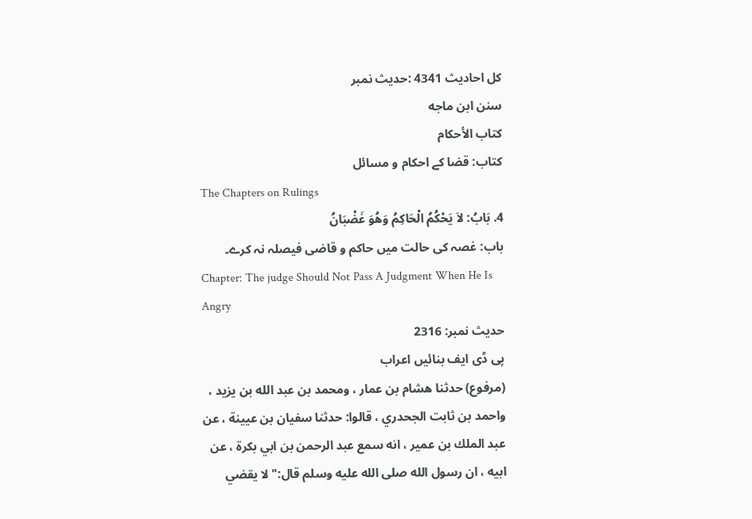کل احادیث 4341 :حدیث نمبر
سنن ابن ماجه
كتاب الأحكام
کتاب: قضا کے احکام و مسائل
The Chapters on Rulings
4. بَابُ: لاَ يَحْكُمُ الْحَاكِمُ وَهُوَ غَضْبَانُ
باب: غصہ کی حالت میں حاکم و قاضی فیصلہ نہ کرے۔
Chapter: The judge Should Not Pass A Judgment When He Is Angry
حدیث نمبر: 2316
پی ڈی ایف بنائیں اعراب
(مرفوع) حدثنا هشام بن عمار ، ومحمد بن عبد الله بن يزيد ، واحمد بن ثابت الجحدري ، قالوا: حدثنا سفيان بن عيينة ، عن عبد الملك بن عمير ، انه سمع عبد الرحمن بن ابي بكرة ، عن ابيه ، ان رسول الله صلى الله عليه وسلم قال:" لا يقضي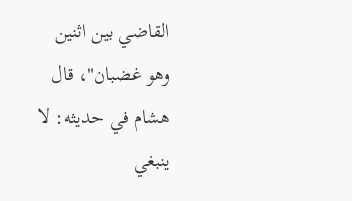القاضي بين اثنين وهو غضبان"، قال هشام في حديثه: لا ينبغي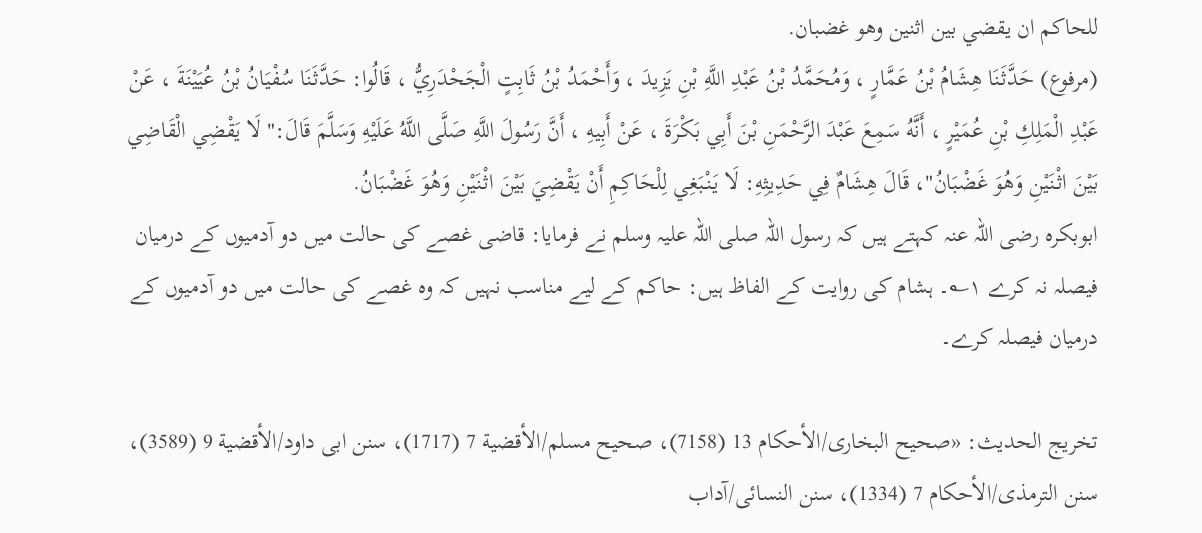للحاكم ان يقضي بين اثنين وهو غضبان.
(مرفوع) حَدَّثَنَا هِشَامُ بْنُ عَمَّارٍ ، وَمُحَمَّدُ بْنُ عَبْدِ اللَّهِ بْنِ يَزِيدَ ، وَأَحْمَدُ بْنُ ثَابِتٍ الْجَحْدَرِيُّ ، قَالُوا: حَدَّثَنَا سُفْيَانُ بْنُ عُيَيْنَةَ ، عَنْ عَبْدِ الْمَلِكِ بْنِ عُمَيْرٍ ، أَنَّهُ سَمِعَ عَبْدَ الرَّحْمَنِ بْنَ أَبِي بَكْرَةَ ، عَنْ أَبِيهِ ، أَنَّ رَسُولَ اللَّهِ صَلَّى اللَّهُ عَلَيْهِ وَسَلَّمَ قَالَ:" لَا يَقْضِي الْقَاضِي بَيْنَ اثْنَيْنِ وَهُوَ غَضْبَانُ"، قَالَ هِشَامٌ فِي حَدِيثِهِ: لَا يَنْبَغِي لِلْحَاكِمِ أَنْ يَقْضِيَ بَيْنَ اثْنَيْنِ وَهُوَ غَضْبَانُ.
ابوبکرہ رضی اللہ عنہ کہتے ہیں کہ رسول اللہ صلی اللہ علیہ وسلم نے فرمایا: قاضی غصے کی حالت میں دو آدمیوں کے درمیان فیصلہ نہ کرے ۱؎۔ ہشام کی روایت کے الفاظ ہیں: حاکم کے لیے مناسب نہیں کہ وہ غصے کی حالت میں دو آدمیوں کے درمیان فیصلہ کرے۔

تخریج الحدیث: «صحیح البخاری/الأحکام 13 (7158)، صحیح مسلم/الأقضیة 7 (1717)، سنن ابی داود/الأقضیة 9 (3589)، سنن الترمذی/الأحکام 7 (1334)، سنن النسائی/آداب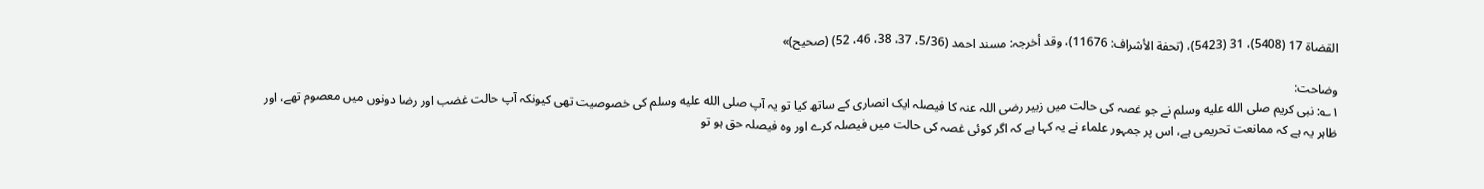القضاة 17 (5408)، 31 (5423)، (تحفة الأشراف: 11676)، وقد أخرجہ: مسند احمد (5/36، 37، 38، 46، 52) (صحیح)»

وضاحت:
۱؎: نبی کریم صلى الله عليه وسلم نے جو غصہ کی حالت میں زبیر رضی اللہ عنہ کا فیصلہ ایک انصاری کے ساتھ کیا تو یہ آپ صلى الله عليه وسلم کی خصوصیت تھی کیونکہ آپ حالت غضب اور رضا دونوں میں معصوم تھے، اور ظاہر یہ ہے کہ ممانعت تحریمی ہے، اس پر جمہور علماء نے یہ کہا ہے کہ اگر کوئی غصہ کی حالت میں فیصلہ کرے اور وہ فیصلہ حق ہو تو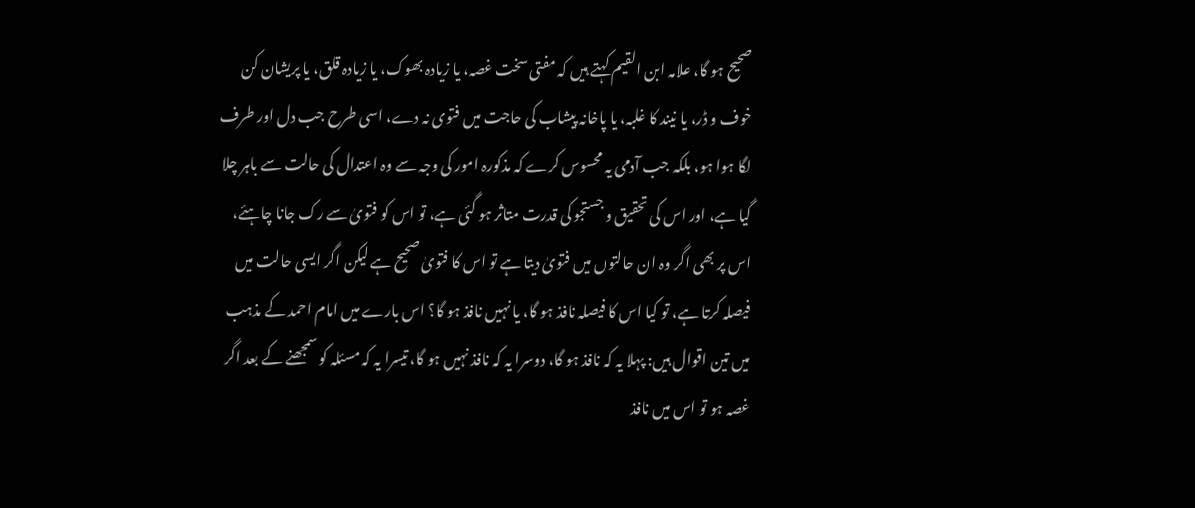صحیح ہو گا، علامہ ابن القیم کہتے ہیں کہ مفتی سخت غصہ، یا زیادہ بھوک، یا زیادہ قلق، یا پریشان کن خوف و ڈر، یا نیند کا غلبہ، یا پاخانہ پیشاب کی حاجت میں فتوی نہ دے، اسی طرح جب دل اور طرف لگا ہوا ہو، بلکہ جب آدمی یہ محسوس کرے کہ مذکورہ امور کی وجہ سے وہ اعتدال کی حالت سے باہر چلا گیا ہے، اور اس کی تحقیق و جستجو کی قدرت متاثر ہو گئی ہے، تو اس کو فتویٰ سے رک جانا چاہئے، اس پر بھی اگر وہ ان حالتوں میں فتویٰ دیتا ہے تو اس کا فتویٰ صحیح ہے لیکن اگر ایسی حالت میں فیصلہ کرتا ہے، تو کیا اس کا فیصلہ نافذ ہو گا، یا نہیں نافذ ہو گا؟ اس بارے میں امام احمد کے مذہب میں تین اقوال ہیں: پہلا یہ کہ نافذ ہو گا، دوسرا یہ کہ نافذ نہیں ہو گا، تیسرا یہ کہ مسئلہ کو سمجھنے کے بعد اگر غصہ ہو تو اس میں نافذ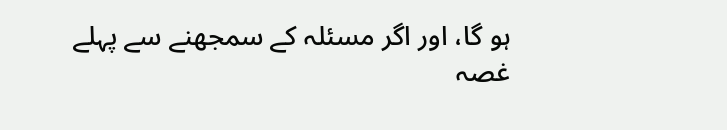ہو گا، اور اگر مسئلہ کے سمجھنے سے پہلے غصہ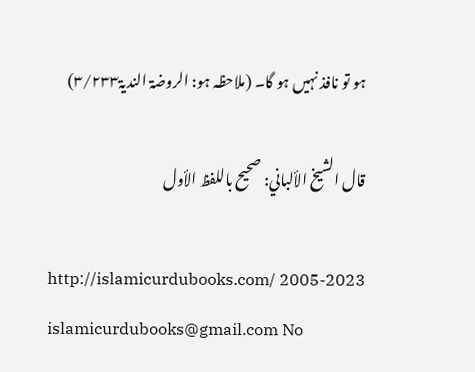ہو تو نافذ نہیں ہو گا۔ (ملاحظہ ہو: الروضۃ الندیۃ۳/۲۳۳)

قال الشيخ الألباني: صحيح باللفظ الأول

http://islamicurdubooks.com/ 2005-2023 islamicurdubooks@gmail.com No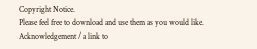Copyright Notice.
Please feel free to download and use them as you would like.
Acknowledgement / a link to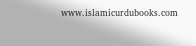www.islamicurdubooks.com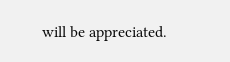will be appreciated.